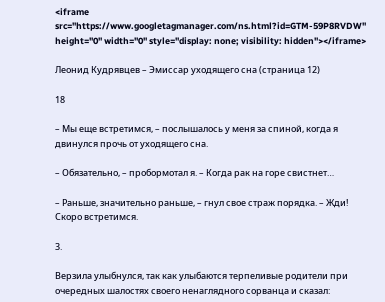<iframe src="https://www.googletagmanager.com/ns.html?id=GTM-59P8RVDW" height="0" width="0" style="display: none; visibility: hidden"></iframe>

Леонид Кудрявцев – Эмиссар уходящего сна (страница 12)

18

– Мы еще встретимся, – послышалось у меня за спиной, когда я двинулся прочь от уходящего сна.

– Обязательно, – пробормотал я. – Когда рак на горе свистнет…

– Раньше, значительно раньше, – гнул свое страж порядка. – Жди! Скоро встретимся.

3.

Верзила улыбнулся, так как улыбаются терпеливые родители при очередных шалостях своего ненаглядного сорванца и сказал: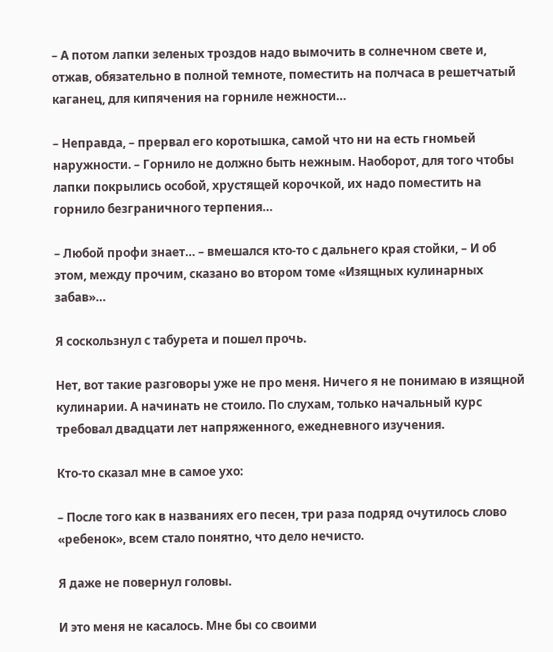– А потом лапки зеленых троздов надо вымочить в солнечном свете и, отжав, обязательно в полной темноте, поместить на полчаса в решетчатый каганец, для кипячения на горниле нежности…

– Неправда, – прервал его коротышка, самой что ни на есть гномьей наружности. – Горнило не должно быть нежным. Наоборот, для того чтобы лапки покрылись особой, хрустящей корочкой, их надо поместить на горнило безграничного терпения…

– Любой профи знает… – вмешался кто-то с дальнего края стойки, – И об этом, между прочим, сказано во втором томе «Изящных кулинарных забав»…

Я соскользнул с табурета и пошел прочь.

Нет, вот такие разговоры уже не про меня. Ничего я не понимаю в изящной кулинарии. А начинать не стоило. По слухам, только начальный курс требовал двадцати лет напряженного, ежедневного изучения.

Кто-то сказал мне в самое ухо:

– После того как в названиях его песен, три раза подряд очутилось слово «ребенок», всем стало понятно, что дело нечисто.

Я даже не повернул головы.

И это меня не касалось. Мне бы со своими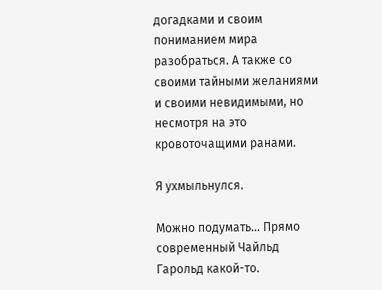догадками и своим пониманием мира разобраться. А также со своими тайными желаниями и своими невидимыми, но несмотря на это кровоточащими ранами.

Я ухмыльнулся.

Можно подумать… Прямо современный Чайльд Гарольд какой-то.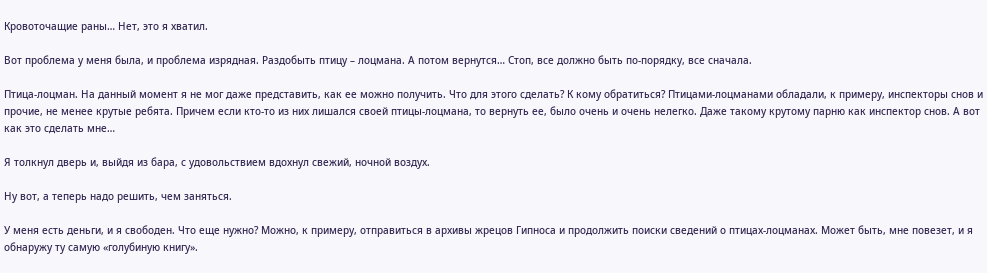Кровоточащие раны… Нет, это я хватил.

Вот проблема у меня была, и проблема изрядная. Раздобыть птицу – лоцмана. А потом вернутся… Стоп, все должно быть по-порядку, все сначала.

Птица-лоцман. На данный момент я не мог даже представить, как ее можно получить. Что для этого сделать? К кому обратиться? Птицами-лоцманами обладали, к примеру, инспекторы снов и прочие, не менее крутые ребята. Причем если кто-то из них лишался своей птицы-лоцмана, то вернуть ее, было очень и очень нелегко. Даже такому крутому парню как инспектор снов. А вот как это сделать мне…

Я толкнул дверь и, выйдя из бара, с удовольствием вдохнул свежий, ночной воздух.

Ну вот, а теперь надо решить, чем заняться.

У меня есть деньги, и я свободен. Что еще нужно? Можно, к примеру, отправиться в архивы жрецов Гипноса и продолжить поиски сведений о птицах-лоцманах. Может быть, мне повезет, и я обнаружу ту самую «голубиную книгу».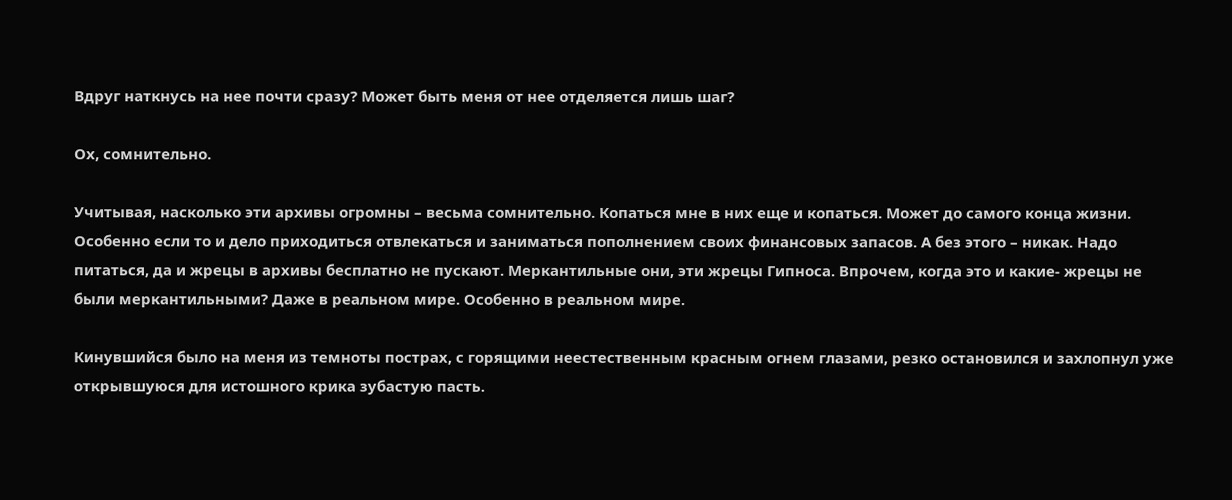Вдруг наткнусь на нее почти сразу? Может быть меня от нее отделяется лишь шаг?

Ох, сомнительно.

Учитывая, насколько эти архивы огромны – весьма сомнительно. Копаться мне в них еще и копаться. Может до самого конца жизни. Особенно если то и дело приходиться отвлекаться и заниматься пополнением своих финансовых запасов. А без этого – никак. Надо питаться, да и жрецы в архивы бесплатно не пускают. Меркантильные они, эти жрецы Гипноса. Впрочем, когда это и какие- жрецы не были меркантильными? Даже в реальном мире. Особенно в реальном мире.

Кинувшийся было на меня из темноты пострах, с горящими неестественным красным огнем глазами, резко остановился и захлопнул уже открывшуюся для истошного крика зубастую пасть.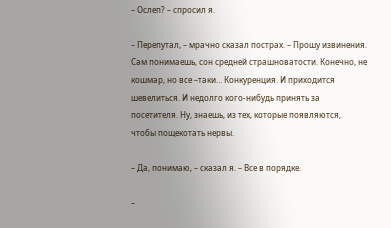– Ослеп? – спросил я.

– Перепутал, – мрачно сказал пострах. – Прошу извинения. Сам понимаешь, сон средней страшноватости. Конечно, не кошмар, но все –таки… Конкуренция. И приходится шевелиться. И недолго кого-нибудь принять за посетителя. Ну, знаешь, из тех, которые появляются, чтобы пощекотать нервы.

– Да, понимаю, – сказал я. – Все в порядке.

–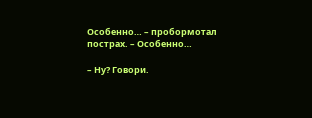Особенно… – пробормотал пострах. – Особенно…

– Ну? Говори.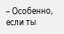– Особенно, если ты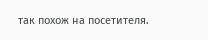так похож на посетителя.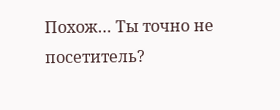Похож… Ты точно не посетитель?